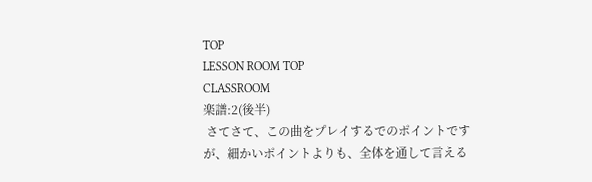TOP
LESSON ROOM TOP
CLASSROOM
楽譜:2(後半)
 さてさて、この曲をプレイするでのポイントですが、細かいポイントよりも、全体を通して言える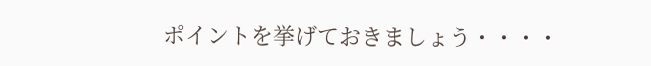ポイントを挙げておきましょう・・・・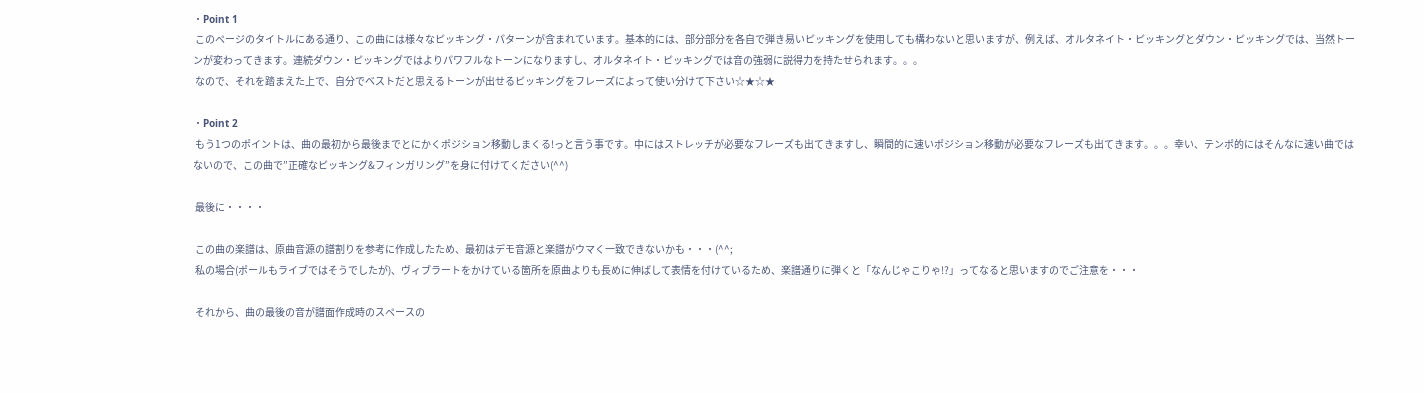・Point 1
 このページのタイトルにある通り、この曲には様々なピッキング・パターンが含まれています。基本的には、部分部分を各自で弾き易いピッキングを使用しても構わないと思いますが、例えば、オルタネイト・ピッキングとダウン・ピッキングでは、当然トーンが変わってきます。連続ダウン・ピッキングではよりパワフルなトーンになりますし、オルタネイト・ピッキングでは音の強弱に説得力を持たせられます。。。
 なので、それを踏まえた上で、自分でベストだと思えるトーンが出せるピッキングをフレーズによって使い分けて下さい☆★☆★

・Point 2
 もう1つのポイントは、曲の最初から最後までとにかくポジション移動しまくる!っと言う事です。中にはストレッチが必要なフレーズも出てきますし、瞬間的に速いポジション移動が必要なフレーズも出てきます。。。幸い、テンポ的にはそんなに速い曲ではないので、この曲で”正確なピッキング&フィンガリング”を身に付けてください(^^)

 最後に・・・・

 この曲の楽譜は、原曲音源の譜割りを参考に作成したため、最初はデモ音源と楽譜がウマく一致できないかも・・・(^^;
 私の場合(ポールもライブではそうでしたが)、ヴィブラートをかけている箇所を原曲よりも長めに伸ばして表情を付けているため、楽譜通りに弾くと「なんじゃこりゃ!?」ってなると思いますのでご注意を・・・

 それから、曲の最後の音が譜面作成時のスペースの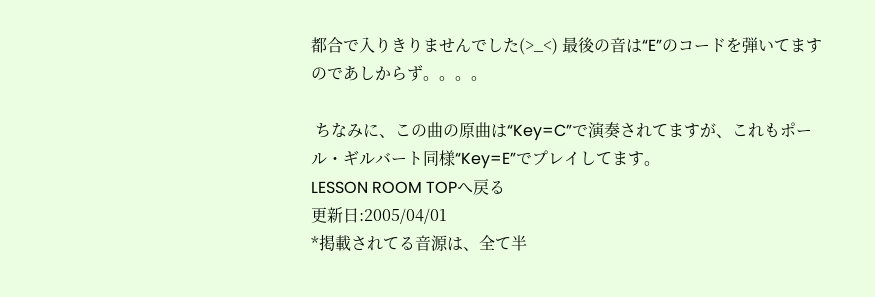都合で入りきりませんでした(>_<) 最後の音は“E”のコードを弾いてますのであしからず。。。。

 ちなみに、この曲の原曲は“Key=C”で演奏されてますが、これもポール・ギルバート同様“Key=E”でプレイしてます。
LESSON ROOM TOPへ戻る
更新日:2005/04/01
*掲載されてる音源は、全て半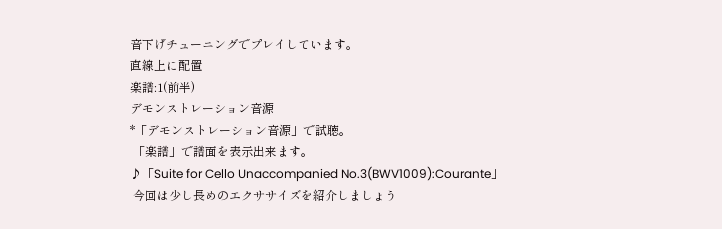音下げチューニングでプレイしています。
直線上に配置
楽譜:1(前半)
デモンストレーション音源
*「デモンストレーション音源」で試聴。
 「楽譜」で譜面を表示出来ます。
♪「Suite for Cello Unaccompanied No.3(BWV1009):Courante」
 今回は少し長めのエクササイズを紹介しましょう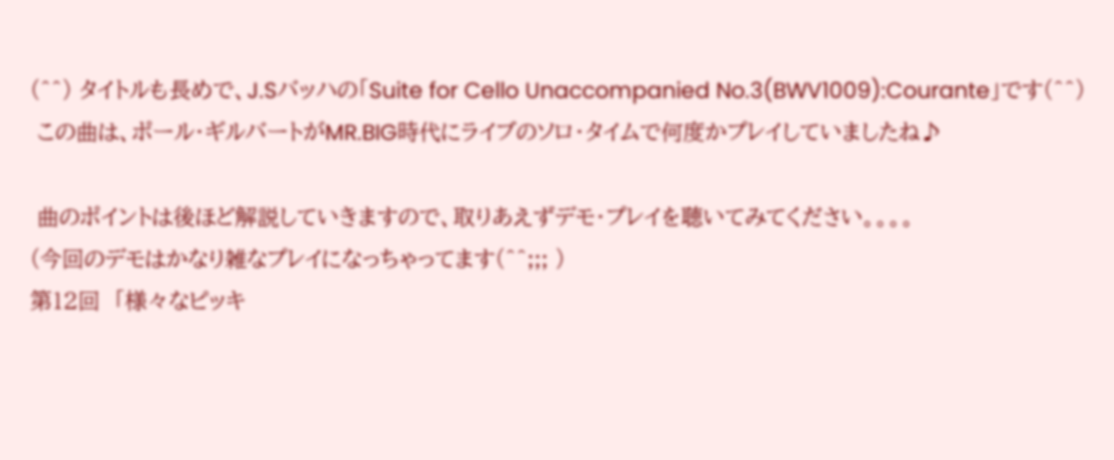(^^) タイトルも長めで、J.Sバッハの「Suite for Cello Unaccompanied No.3(BWV1009):Courante」です(^^)
 この曲は、ポール・ギルバートがMR.BIG時代にライブのソロ・タイムで何度かプレイしていましたね♪

 曲のポイントは後ほど解説していきますので、取りあえずデモ・プレイを聴いてみてください。。。。
(今回のデモはかなり雑なプレイになっちゃってます(^^;;; )
第12回  「様々なピッキ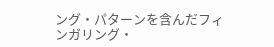ング・パターンを含んだフィンガリング・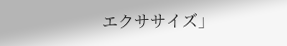エクササイズ」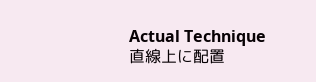Actual Technique
直線上に配置